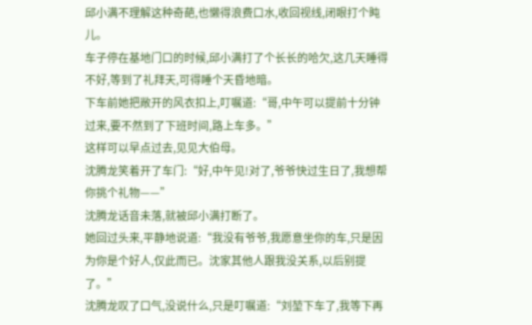邱小满不理解这种奇葩,也懒得浪费口水,收回视线,闭眼打个盹儿。
车子停在基地门口的时候,邱小满打了个长长的哈欠,这几天睡得不好,等到了礼拜天,可得睡个天昏地暗。
下车前她把敞开的风衣扣上,叮嘱道:“哥,中午可以提前十分钟过来,要不然到了下班时间,路上车多。”
这样可以早点过去,见见大伯母。
沈腾龙笑着开了车门:“好,中午见!对了,爷爷快过生日了,我想帮你挑个礼物——”
沈腾龙话音未落,就被邱小满打断了。
她回过头来,平静地说道:“我没有爷爷,我愿意坐你的车,只是因为你是个好人,仅此而已。沈家其他人跟我没关系,以后别提了。”
沈腾龙叹了口气,没说什么,只是叮嘱道:“刘堃下车了,我等下再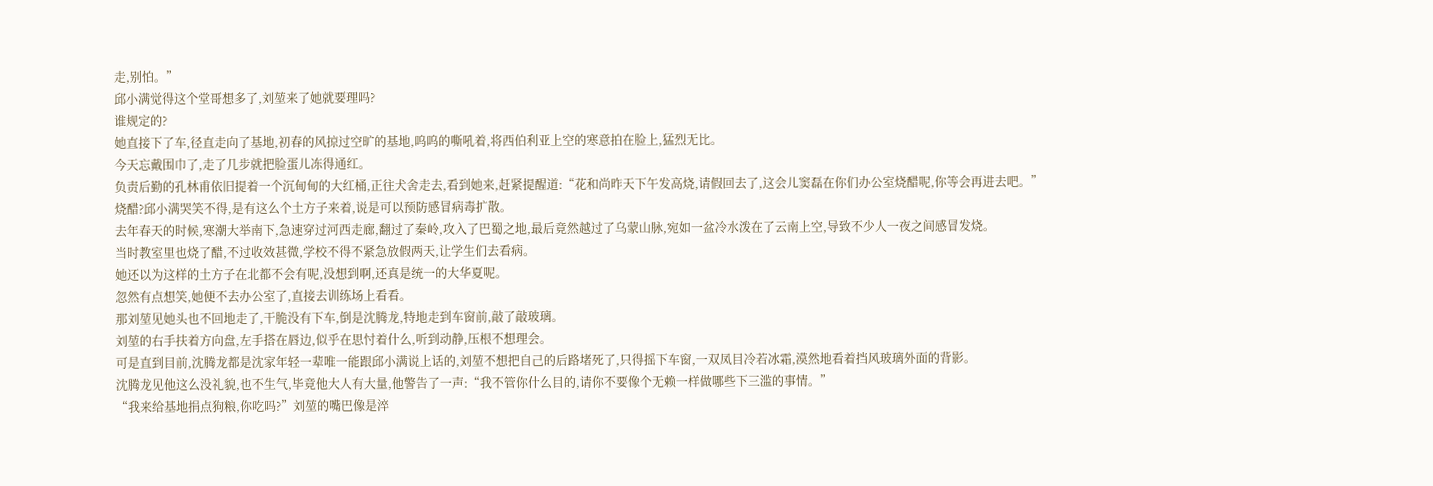走,别怕。”
邱小满觉得这个堂哥想多了,刘堃来了她就要理吗?
谁规定的?
她直接下了车,径直走向了基地,初春的风掠过空旷的基地,呜呜的嘶吼着,将西伯利亚上空的寒意拍在脸上,猛烈无比。
今天忘戴围巾了,走了几步就把脸蛋儿冻得通红。
负责后勤的孔林甫依旧提着一个沉甸甸的大红桶,正往犬舍走去,看到她来,赶紧提醒道:“花和尚昨天下午发高烧,请假回去了,这会儿窦磊在你们办公室烧醋呢,你等会再进去吧。”
烧醋?邱小满哭笑不得,是有这么个土方子来着,说是可以预防感冒病毒扩散。
去年春天的时候,寒潮大举南下,急速穿过河西走廊,翻过了秦岭,攻入了巴蜀之地,最后竟然越过了乌蒙山脉,宛如一盆冷水泼在了云南上空,导致不少人一夜之间感冒发烧。
当时教室里也烧了醋,不过收效甚微,学校不得不紧急放假两天,让学生们去看病。
她还以为这样的土方子在北都不会有呢,没想到啊,还真是统一的大华夏呢。
忽然有点想笑,她便不去办公室了,直接去训练场上看看。
那刘堃见她头也不回地走了,干脆没有下车,倒是沈腾龙,特地走到车窗前,敲了敲玻璃。
刘堃的右手扶着方向盘,左手搭在唇边,似乎在思忖着什么,听到动静,压根不想理会。
可是直到目前,沈腾龙都是沈家年轻一辈唯一能跟邱小满说上话的,刘堃不想把自己的后路堵死了,只得摇下车窗,一双凤目冷若冰霜,漠然地看着挡风玻璃外面的背影。
沈腾龙见他这么没礼貌,也不生气,毕竟他大人有大量,他警告了一声:“我不管你什么目的,请你不要像个无赖一样做哪些下三滥的事情。”
“我来给基地捐点狗粮,你吃吗?”刘堃的嘴巴像是淬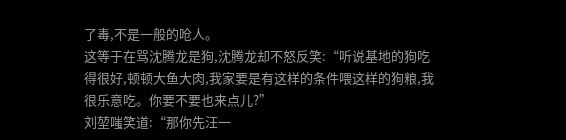了毒,不是一般的呛人。
这等于在骂沈腾龙是狗,沈腾龙却不怒反笑:“听说基地的狗吃得很好,顿顿大鱼大肉,我家要是有这样的条件喂这样的狗粮,我很乐意吃。你要不要也来点儿?”
刘堃嗤笑道:“那你先汪一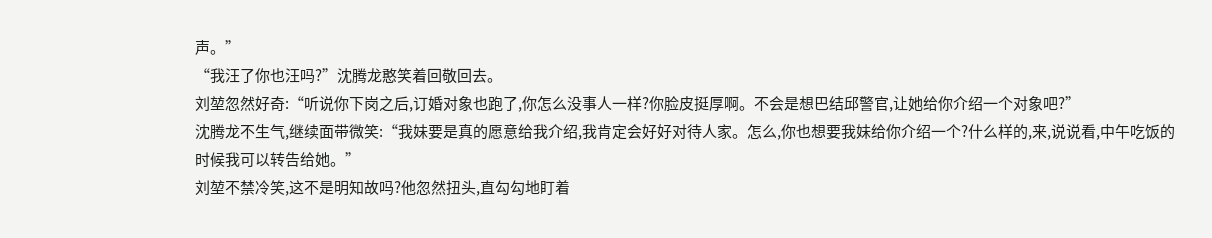声。”
“我汪了你也汪吗?”沈腾龙憨笑着回敬回去。
刘堃忽然好奇:“听说你下岗之后,订婚对象也跑了,你怎么没事人一样?你脸皮挺厚啊。不会是想巴结邱警官,让她给你介绍一个对象吧?”
沈腾龙不生气,继续面带微笑:“我妹要是真的愿意给我介绍,我肯定会好好对待人家。怎么,你也想要我妹给你介绍一个?什么样的,来,说说看,中午吃饭的时候我可以转告给她。”
刘堃不禁冷笑,这不是明知故吗?他忽然扭头,直勾勾地盯着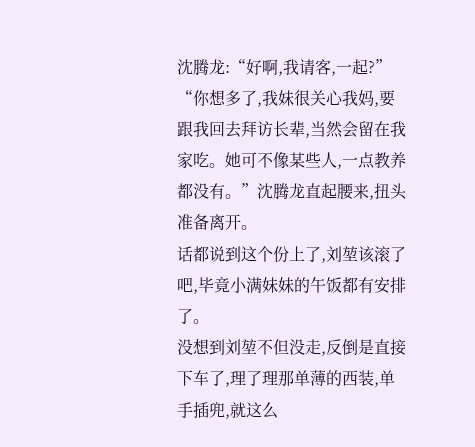沈腾龙:“好啊,我请客,一起?”
“你想多了,我妹很关心我妈,要跟我回去拜访长辈,当然会留在我家吃。她可不像某些人,一点教养都没有。”沈腾龙直起腰来,扭头准备离开。
话都说到这个份上了,刘堃该滚了吧,毕竟小满妹妹的午饭都有安排了。
没想到刘堃不但没走,反倒是直接下车了,理了理那单薄的西装,单手插兜,就这么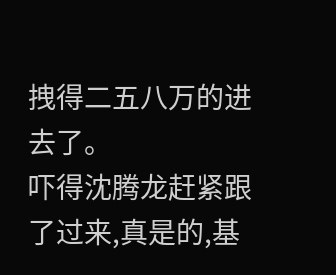拽得二五八万的进去了。
吓得沈腾龙赶紧跟了过来,真是的,基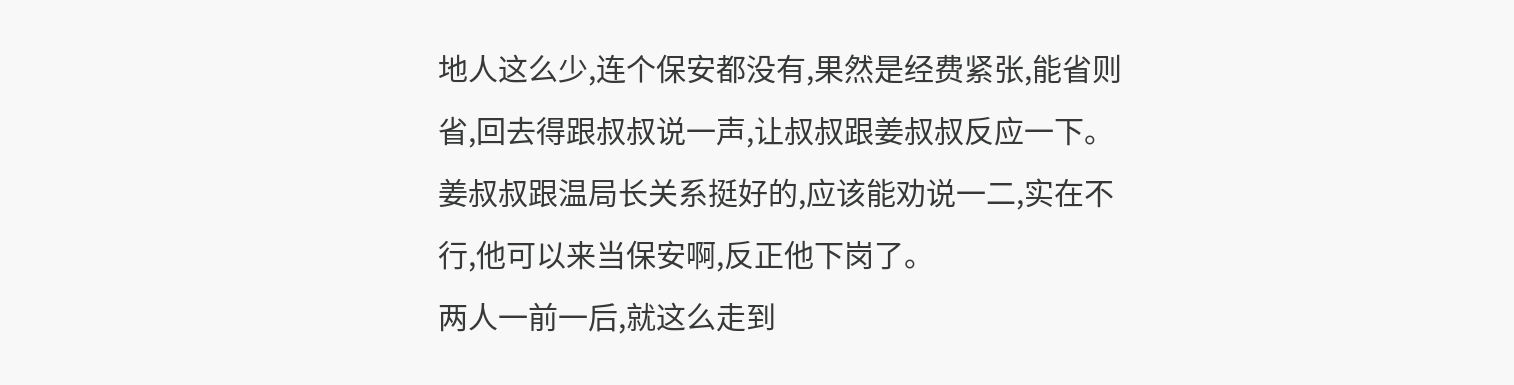地人这么少,连个保安都没有,果然是经费紧张,能省则省,回去得跟叔叔说一声,让叔叔跟姜叔叔反应一下。
姜叔叔跟温局长关系挺好的,应该能劝说一二,实在不行,他可以来当保安啊,反正他下岗了。
两人一前一后,就这么走到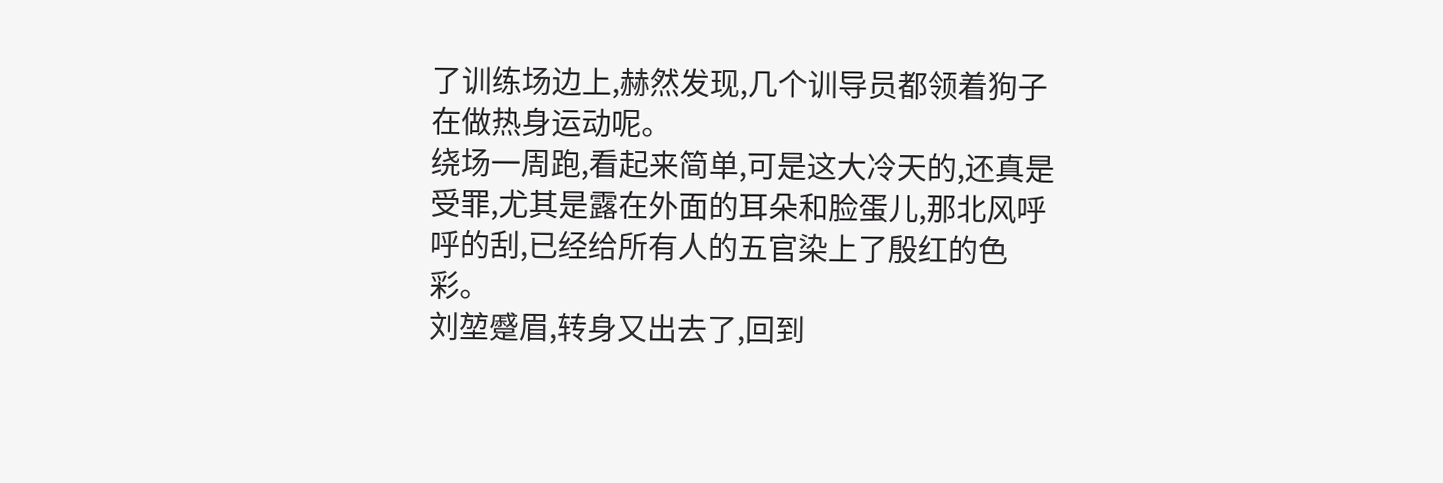了训练场边上,赫然发现,几个训导员都领着狗子在做热身运动呢。
绕场一周跑,看起来简单,可是这大冷天的,还真是受罪,尤其是露在外面的耳朵和脸蛋儿,那北风呼呼的刮,已经给所有人的五官染上了殷红的色彩。
刘堃蹙眉,转身又出去了,回到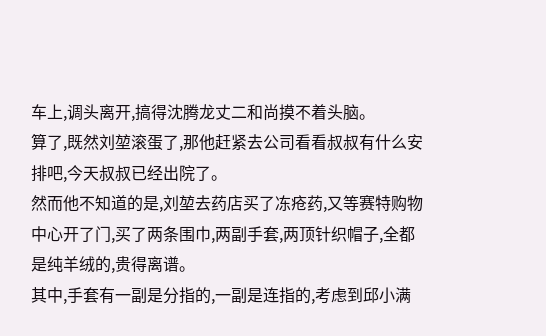车上,调头离开,搞得沈腾龙丈二和尚摸不着头脑。
算了,既然刘堃滚蛋了,那他赶紧去公司看看叔叔有什么安排吧,今天叔叔已经出院了。
然而他不知道的是,刘堃去药店买了冻疮药,又等赛特购物中心开了门,买了两条围巾,两副手套,两顶针织帽子,全都是纯羊绒的,贵得离谱。
其中,手套有一副是分指的,一副是连指的,考虑到邱小满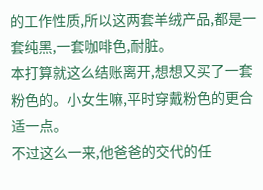的工作性质,所以这两套羊绒产品,都是一套纯黑,一套咖啡色,耐脏。
本打算就这么结账离开,想想又买了一套粉色的。小女生嘛,平时穿戴粉色的更合适一点。
不过这么一来,他爸爸的交代的任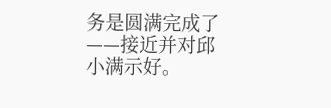务是圆满完成了——接近并对邱小满示好。